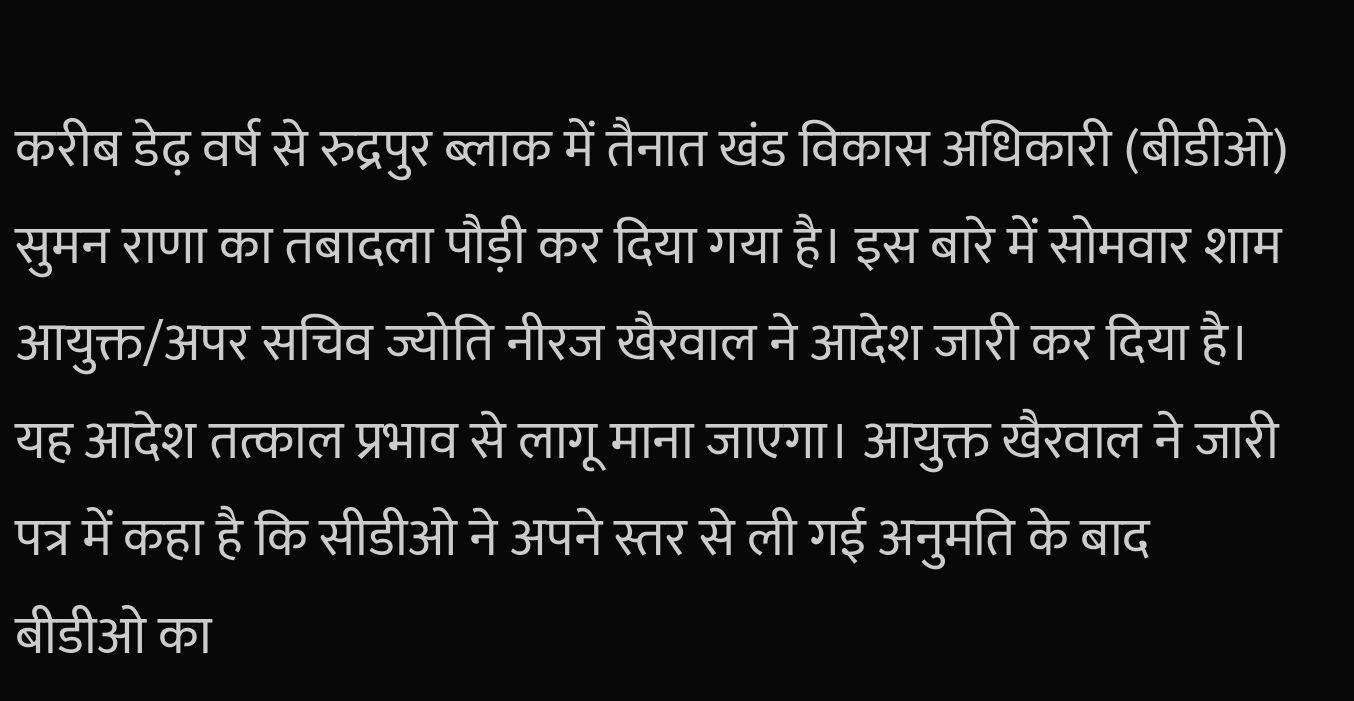करीब डेढ़ वर्ष से रुद्रपुर ब्लाक में तैनात खंड विकास अधिकारी (बीडीओ) सुमन राणा का तबादला पौड़ी कर दिया गया है। इस बारे में सोमवार शाम आयुक्त/अपर सचिव ज्योति नीरज खैरवाल ने आदेश जारी कर दिया है।
यह आदेश तत्काल प्रभाव से लागू माना जाएगा। आयुक्त खैरवाल ने जारी पत्र में कहा है कि सीडीओ ने अपने स्तर से ली गई अनुमति के बाद बीडीओ का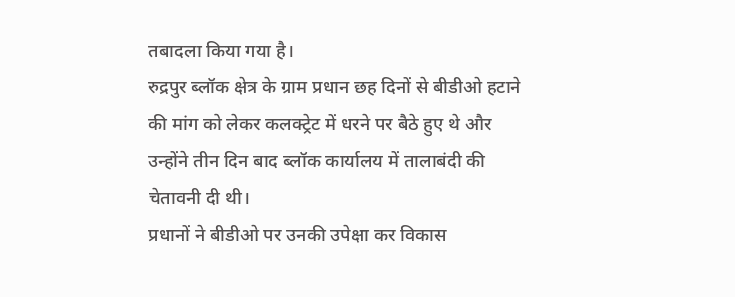तबादला किया गया है।
रुद्रपुर ब्लॉक क्षेत्र के ग्राम प्रधान छह दिनों से बीडीओ हटाने की मांग को लेकर कलक्ट्रेट में धरने पर बैठे हुए थे और उन्होंने तीन दिन बाद ब्लॉक कार्यालय में तालाबंदी की चेतावनी दी थी।
प्रधानों ने बीडीओ पर उनकी उपेक्षा कर विकास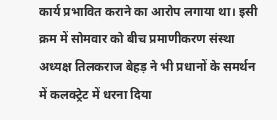कार्य प्रभावित कराने का आरोप लगाया था। इसी क्रम में सोमवार को बीच प्रमाणीकरण संस्था अध्यक्ष तिलकराज बेहड़ ने भी प्रधानों के समर्थन में कलक्ट्रेट में धरना दिया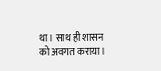था। साथ ही शासन को अवगत कराया।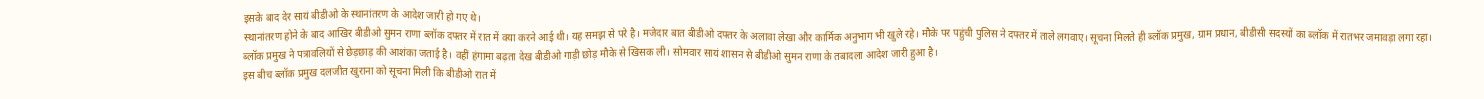इसके बाद देर सायं बीडीओ के स्थानांतरण के आदेश जारी हो गए थे।
स्थानांतरण होने के बाद आखिर बीडीओ सुमन राणा ब्लॉक दफ्तर में रात में क्या करने आई थी। यह समझ से परे है। मजेदार बात बीडीओ दफ्तर के अलावा लेखा और कार्मिक अनुभाग भी खुले रहे। मौके पर पहुंची पुलिस ने दफ्तर में ताले लगवाए। सूचना मिलते ही ब्लॉक प्रमुख, ग्राम प्रधान, बीडीसी सदस्यों का ब्लॉक में रातभर जमावड़ा लगा रहा।
ब्लॉक प्रमुख ने पत्रावलियों से छेड़छाड़ की आशंका जताई है। वहीं हंगामा बढ़ता देख बीडीओ गाड़ी छोड़ मौके से खिसक ली। सोमवार सायं शासन से बीडीओ सुमन राणा के तबादला आदेश जारी हुआ है।
इस बीच ब्लॉक प्रमुख दलजीत खुराना को सूचना मिली कि बीडीओ रात में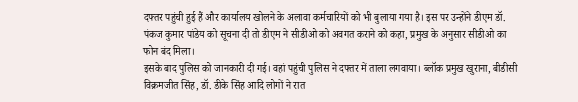दफ्तर पहुंची हुई हैं और कार्यालय खोलने के अलावा कर्मचारियों को भी बुलाया गया है। इस पर उन्होंने डीएम डॉ. पंकज कुमार पांडेय को सूचना दी तो डीएम ने सीडीओ को अवगत कराने को कहा, प्रमुख के अनुसार सीडीओ का फोन बंद मिला।
इसके बाद पुलिस को जानकारी दी गई। वहां पहुंची पुलिस ने दफ्तर में ताला लगवाया। ब्लॉक प्रमुख खुराना, बीडीसी विक्रमजीत सिंह, डॉ. डीके सिंह आदि लोगों ने रात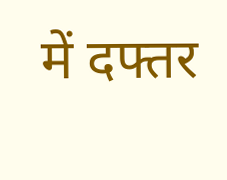में दफ्तर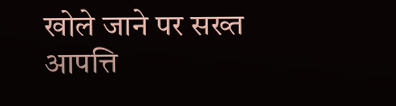खोले जाने पर सख्त आपत्ति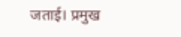जताई। प्रमुख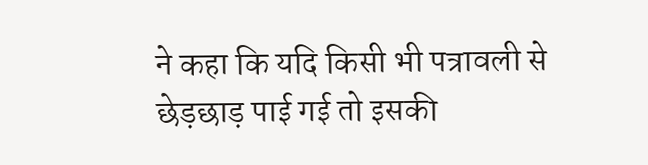ने कहा कि यदि किसी भी पत्रावली से छेड़छाड़ पाई गई तो इसकी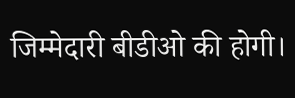जिम्मेदारी बीडीओ की होगी।